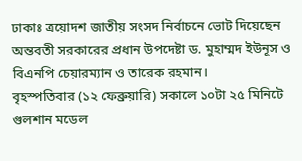ঢাকাঃ ত্রয়োদশ জাতীয় সংসদ নির্বাচনে ভোট দিয়েছেন অন্তবতী সরকারের প্রধান উপদেষ্টা ড. মুহাম্মদ ইউনূস ও বিএনপি চেয়ারম্যান ও তারেক রহমান।
বৃহস্পতিবার (১২ ফেব্রুয়ারি) সকালে ১০টা ২৫ মিনিটে গুলশান মডেল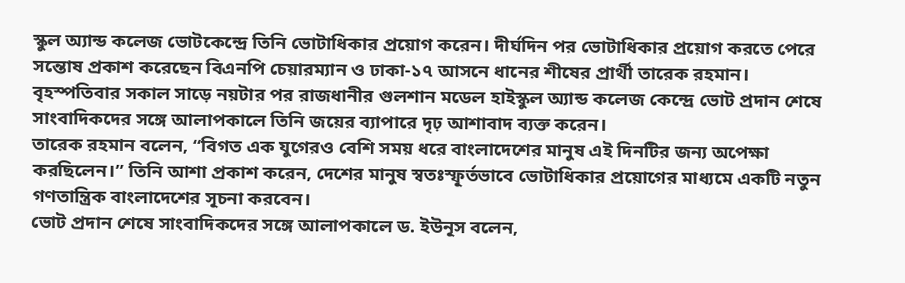স্কুল অ্যান্ড কলেজ ভোটকেন্দ্রে তিনি ভোটাধিকার প্রয়োগ করেন। দীর্ঘদিন পর ভোটাধিকার প্রয়োগ করতে পেরে সন্তোষ প্রকাশ করেছেন বিএনপি চেয়ারম্যান ও ঢাকা-১৭ আসনে ধানের শীষের প্রার্থী তারেক রহমান।
বৃহস্পতিবার সকাল সাড়ে নয়টার পর রাজধানীর গুলশান মডেল হাইস্কুল অ্যান্ড কলেজ কেন্দ্রে ভোট প্রদান শেষে সাংবাদিকদের সঙ্গে আলাপকালে তিনি জয়ের ব্যাপারে দৃঢ় আশাবাদ ব্যক্ত করেন।
তারেক রহমান বলেন, “বিগত এক যুগেরও বেশি সময় ধরে বাংলাদেশের মানুষ এই দিনটির জন্য অপেক্ষা করছিলেন।” তিনি আশা প্রকাশ করেন, দেশের মানুষ স্বতঃস্ফূর্তভাবে ভোটাধিকার প্রয়োগের মাধ্যমে একটি নতুন গণতান্ত্রিক বাংলাদেশের সূচনা করবেন।
ভোট প্রদান শেষে সাংবাদিকদের সঙ্গে আলাপকালে ড. ইউনূস বলেন,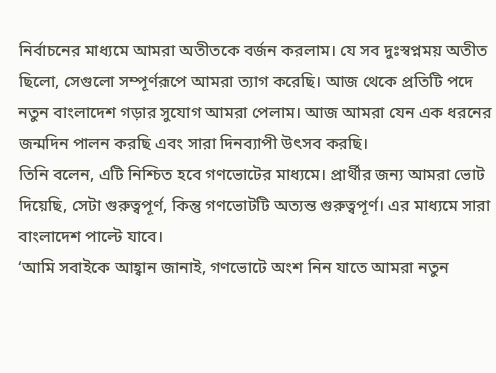নির্বাচনের মাধ্যমে আমরা অতীতকে বর্জন করলাম। যে সব দুঃস্বপ্নময় অতীত ছিলো, সেগুলো সম্পূর্ণরূপে আমরা ত্যাগ করেছি। আজ থেকে প্রতিটি পদে নতুন বাংলাদেশ গড়ার সুযোগ আমরা পেলাম। আজ আমরা যেন এক ধরনের জন্মদিন পালন করছি এবং সারা দিনব্যাপী উৎসব করছি।
তিনি বলেন, এটি নিশ্চিত হবে গণভোটের মাধ্যমে। প্রার্থীর জন্য আমরা ভোট দিয়েছি, সেটা গুরুত্বপূর্ণ, কিন্তু গণভোটটি অত্যন্ত গুরুত্বপূর্ণ। এর মাধ্যমে সারা বাংলাদেশ পাল্টে যাবে।
‘আমি সবাইকে আহ্বান জানাই, গণভোটে অংশ নিন যাতে আমরা নতুন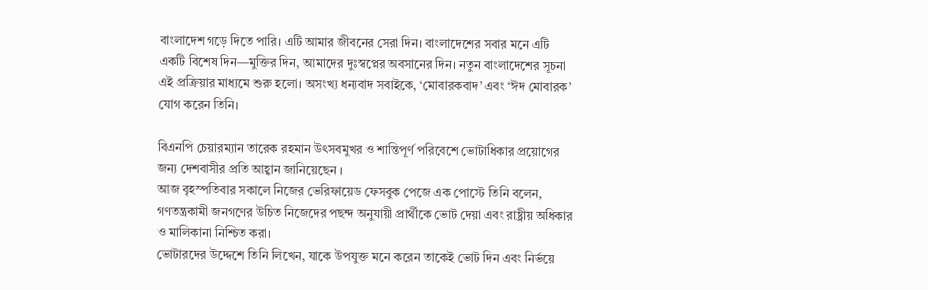বাংলাদেশ গড়ে দিতে পারি। এটি আমার জীবনের সেরা দিন। বাংলাদেশের সবার মনে এটি একটি বিশেষ দিন—মুক্তির দিন, আমাদের দুঃস্বপ্নের অবসানের দিন। নতুন বাংলাদেশের সূচনা এই প্রক্রিয়ার মাধ্যমে শুরু হলো। অসংখ্য ধন্যবাদ সবাইকে, ‘মোবারকবাদ’ এবং ‘ঈদ মোবারক’ যোগ করেন তিনি।

বিএনপি চেয়ারম্যান তারেক রহমান উৎসবমুখর ও শান্তিপূর্ণ পরিবেশে ভোটাধিকার প্রয়োগের জন্য দেশবাসীর প্রতি আহ্বান জানিয়েছেন ।
আজ বৃহস্পতিবার সকালে নিজের ভেরিফায়েড ফেসবুক পেজে এক পোস্টে তিনি বলেন, গণতন্ত্রকামী জনগণের উচিত নিজেদের পছন্দ অনুযায়ী প্রার্থীকে ভোট দেয়া এবং রাষ্ট্রীয় অধিকার ও মালিকানা নিশ্চিত করা।
ভোটারদের উদ্দেশে তিনি লিখেন, যাকে উপযুক্ত মনে করেন তাকেই ভোট দিন এবং নির্ভয়ে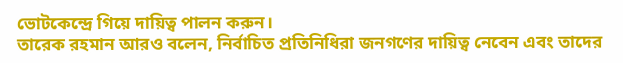ভোটকেন্দ্রে গিয়ে দায়িত্ব পালন করুন।
তারেক রহমান আরও বলেন, নির্বাচিত প্রতিনিধিরা জনগণের দায়িত্ব নেবেন এবং তাদের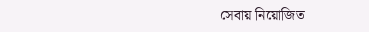সেবায় নিয়োজিত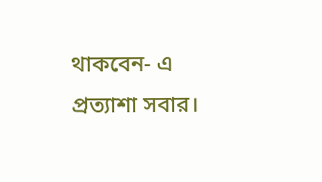থাকবেন- এ প্রত্যাশা সবার।